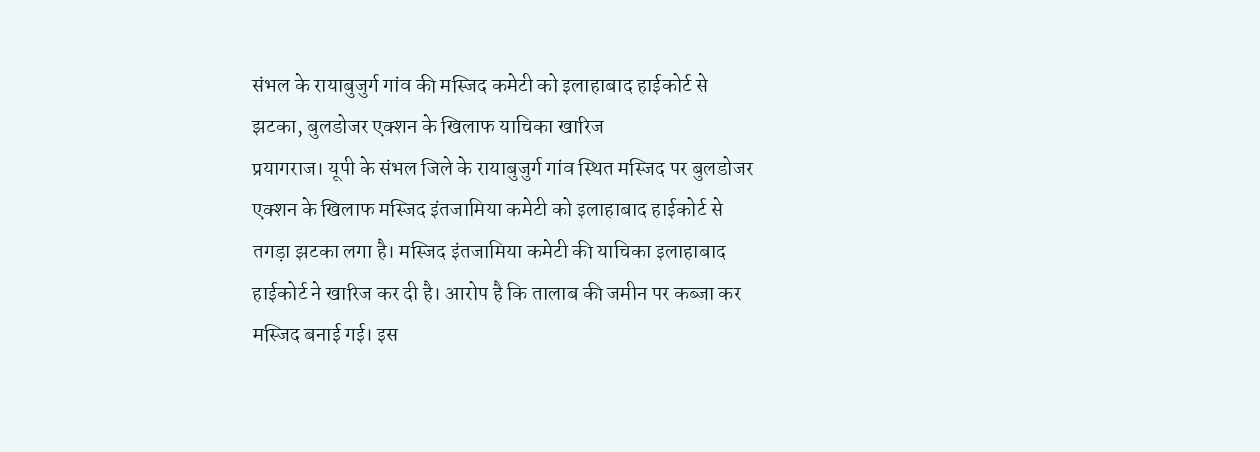संभल के रायाबुजुर्ग गांव की मस्जिद कमेटी को इलाहाबाद हाईकोर्ट से झटका, बुलडोजर एक्शन के खिलाफ याचिका खारिज
प्रयागराज। यूपी के संभल जिले के रायाबुजुर्ग गांव स्थित मस्जिद पर बुलडोजर एक्शन के खिलाफ मस्जिद इंतजामिया कमेटी को इलाहाबाद हाईकोर्ट से तगड़ा झटका लगा है। मस्जिद इंतजामिया कमेटी की याचिका इलाहाबाद हाईकोर्ट ने खारिज कर दी है। आरोप है कि तालाब की जमीन पर कब्जा कर मस्जिद बनाई गई। इस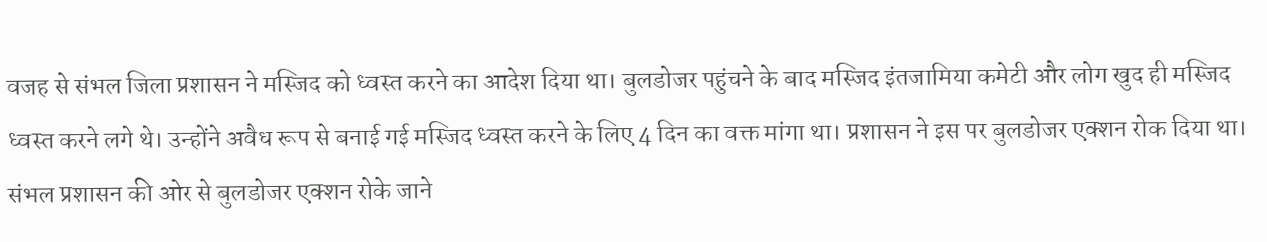वजह से संभल जिला प्रशासन ने मस्जिद को ध्वस्त करने का आदेश दिया था। बुलडोजर पहुंचने के बाद मस्जिद इंतजामिया कमेटी और लोग खुद ही मस्जिद ध्वस्त करने लगे थे। उन्होंने अवैध रूप से बनाई गई मस्जिद ध्वस्त करने के लिए 4 दिन का वक्त मांगा था। प्रशासन ने इस पर बुलडोजर एक्शन रोक दिया था।
संभल प्रशासन की ओर से बुलडोजर एक्शन रोके जाने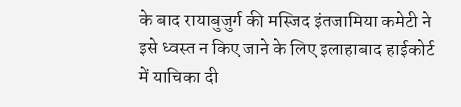के बाद रायाबुजुर्ग की मस्जिद इंतजामिया कमेटी ने इसे ध्वस्त न किए जाने के लिए इलाहाबाद हाईकोर्ट में याचिका दी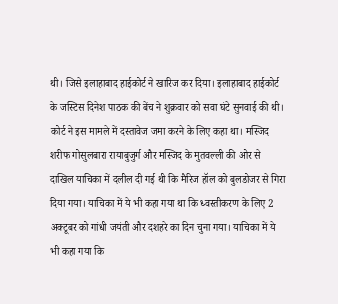थी। जिसे इलाहाबाद हाईकोर्ट ने खारिज कर दिया। इलाहाबाद हाईकोर्ट के जस्टिस दिनेश पाठक की बेंच ने शुक्रवार को सवा घंटे सुनवाई की थी। कोर्ट ने इस मामले में दस्तावेज जमा करने के लिए कहा था। मस्जिद शरीफ गोसुलबारा रायाबुजुर्ग और मस्जिद के मुतवल्ली की ओर से दाखिल याचिका में दलील दी गई थी कि मैरिज हॉल को बुलडोजर से गिरा दिया गया। याचिका में ये भी कहा गया था कि ध्वस्तीकरण के लिए 2 अक्टूबर को गांधी जयंती और दशहरे का दिन चुना गया। याचिका में ये भी कहा गया कि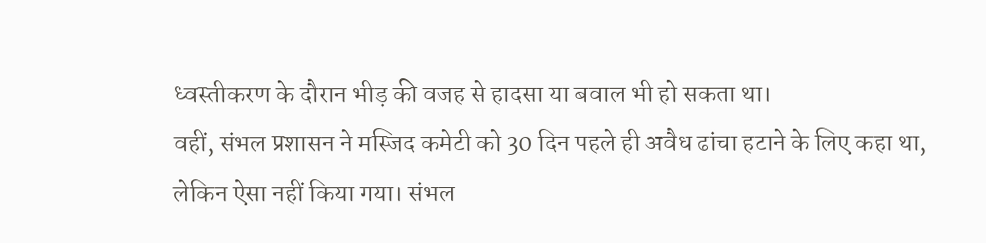ध्वस्तीकरण के दौरान भीड़ की वजह से हादसा या बवाल भी हो सकता था।
वहीं, संभल प्रशासन ने मस्जिद कमेटी को 30 दिन पहले ही अवैध ढांचा हटाने के लिए कहा था, लेकिन ऐसा नहीं किया गया। संभल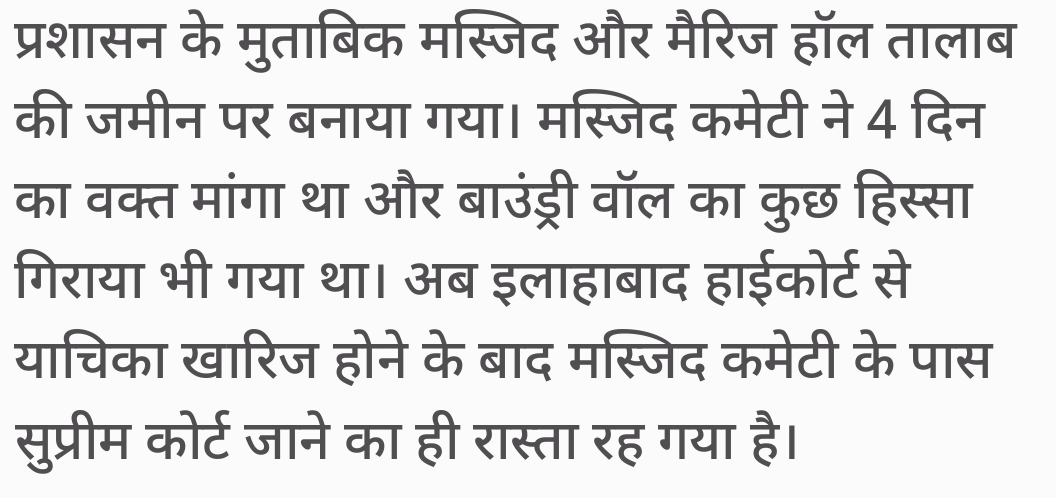प्रशासन के मुताबिक मस्जिद और मैरिज हॉल तालाब की जमीन पर बनाया गया। मस्जिद कमेटी ने 4 दिन का वक्त मांगा था और बाउंड्री वॉल का कुछ हिस्सा गिराया भी गया था। अब इलाहाबाद हाईकोर्ट से याचिका खारिज होने के बाद मस्जिद कमेटी के पास सुप्रीम कोर्ट जाने का ही रास्ता रह गया है।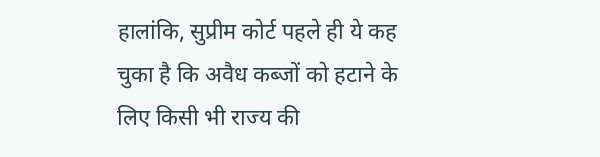हालांकि, सुप्रीम कोर्ट पहले ही ये कह चुका है कि अवैध कब्जों को हटाने के लिए किसी भी राज्य की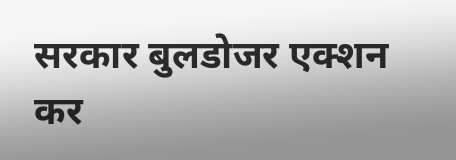सरकार बुलडोजर एक्शन कर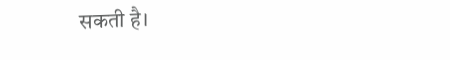सकती है।